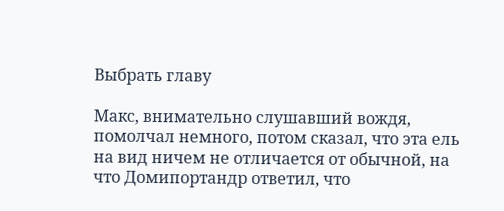Выбрать главу

Макс, внимательно слушавший вождя, помолчал немного, потом сказал, что эта ель на вид ничем не отличается от обычной, на что Домипортандр ответил, что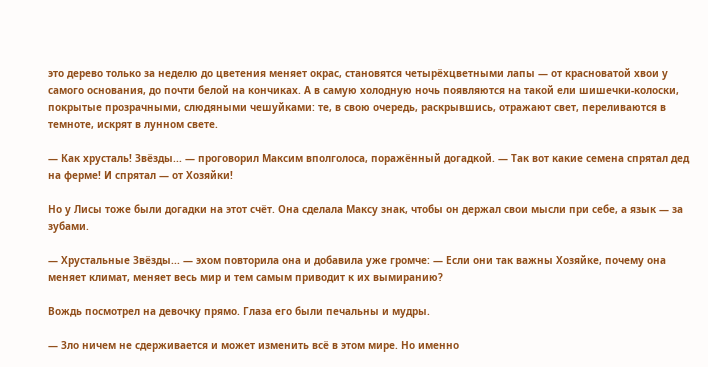это дерево только за неделю до цветения меняет окрас, становятся четырёхцветными лапы — от красноватой хвои у самого основания, до почти белой на кончиках. А в самую холодную ночь появляются на такой ели шишечки-колоски, покрытые прозрачными, слюдяными чешуйками: те, в свою очередь, раскрывшись, отражают свет, переливаются в темноте, искрят в лунном свете.

— Как хрусталь! Звёзды... — проговорил Максим вполголоса, поражённый догадкой. — Так вот какие семена спрятал дед на ферме! И спрятал — от Хозяйки!

Но у Лисы тоже были догадки на этот счёт. Она сделала Максу знак, чтобы он держал свои мысли при себе, а язык — за зубами.

— Хрустальные Звёзды... — эхом повторила она и добавила уже громче: — Если они так важны Хозяйке, почему она меняет климат, меняет весь мир и тем самым приводит к их вымиранию?

Вождь посмотрел на девочку прямо. Глаза его были печальны и мудры.

— Зло ничем не сдерживается и может изменить всё в этом мире. Но именно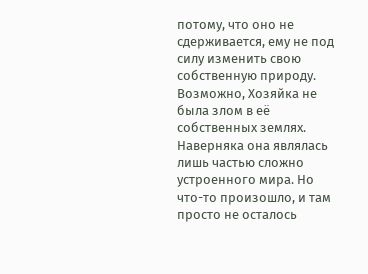потому, что оно не сдерживается, ему не под силу изменить свою собственную природу. Возможно, Хозяйка не была злом в её собственных землях. Наверняка она являлась лишь частью сложно устроенного мира. Но что-то произошло, и там просто не осталось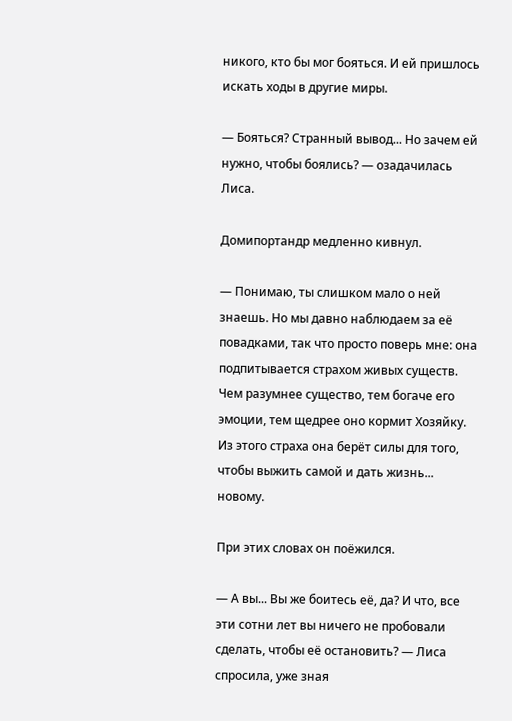никого, кто бы мог бояться. И ей пришлось искать ходы в другие миры.

— Бояться? Странный вывод... Но зачем ей нужно, чтобы боялись? — озадачилась Лиса.

Домипортандр медленно кивнул.

— Понимаю, ты слишком мало о ней знаешь. Но мы давно наблюдаем за её повадками, так что просто поверь мне: она подпитывается страхом живых существ. Чем разумнее существо, тем богаче его эмоции, тем щедрее оно кормит Хозяйку. Из этого страха она берёт силы для того, чтобы выжить самой и дать жизнь... новому.

При этих словах он поёжился.

— А вы... Вы же боитесь её, да? И что, все эти сотни лет вы ничего не пробовали сделать, чтобы её остановить? — Лиса спросила, уже зная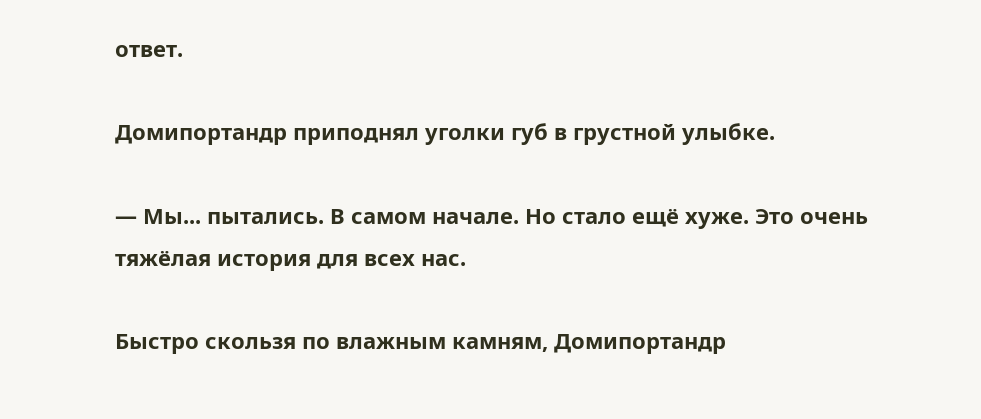ответ.

Домипортандр приподнял уголки губ в грустной улыбке.

— Мы... пытались. В самом начале. Но стало ещё хуже. Это очень тяжёлая история для всех нас.

Быстро скользя по влажным камням, Домипортандр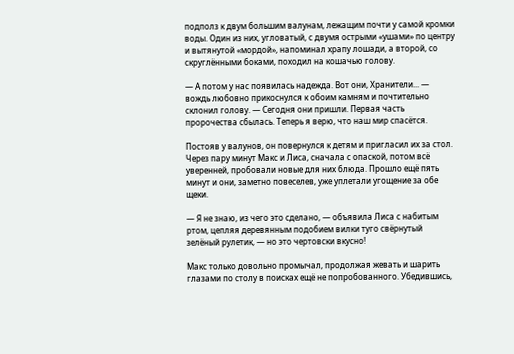подполз к двум большим валунам, лежащим почти у самой кромки воды. Один из них, угловатый, с двумя острыми «ушами» по центру и вытянутой «мордой», напоминал храпу лошади, а второй, со скруглёнными боками, походил на кошачью голову.

— А потом у нас появилась надежда. Вот они, Хранители... — вождь любовно прикоснулся к обоим камням и почтительно склонил голову. — Сегодня они пришли. Первая часть пророчества сбылась. Теперь я верю, что наш мир спасётся.

Постояв у валунов, он повернулся к детям и пригласил их за стол. Через пару минут Макс и Лиса, сначала с опаской, потом всё уверенней, пробовали новые для них блюда. Прошло ещё пять минут и они, заметно повеселев, уже уплетали угощение за обе щеки.

— Я не знаю, из чего это сделано, — объявила Лиса с набитым ртом, цепляя деревянным подобием вилки туго свёрнутый зелёный рулетик, — но это чертовски вкусно!

Макс только довольно промычал, продолжая жевать и шарить глазами по столу в поисках ещё не попробованного. Убедившись,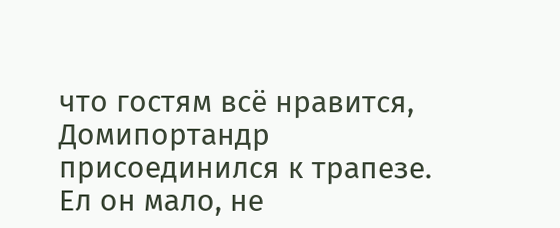что гостям всё нравится, Домипортандр присоединился к трапезе. Ел он мало, не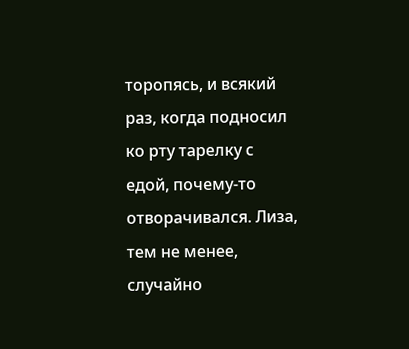торопясь, и всякий раз, когда подносил ко рту тарелку с едой, почему-то отворачивался. Лиза, тем не менее, случайно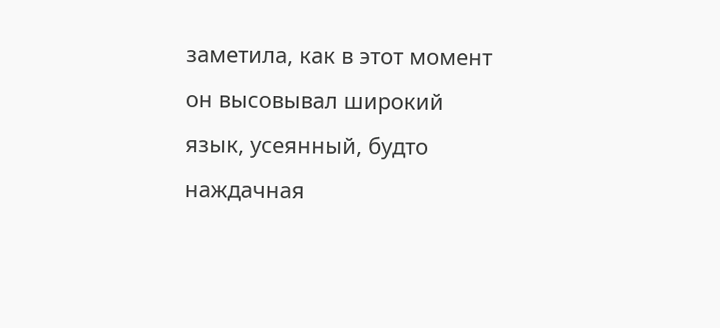заметила, как в этот момент он высовывал широкий язык, усеянный, будто наждачная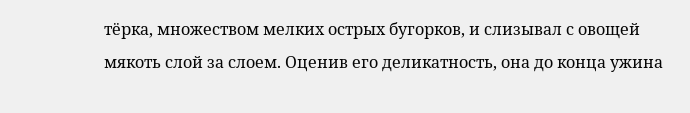тёрка, множеством мелких острых бугорков, и слизывал с овощей мякоть слой за слоем. Оценив его деликатность, она до конца ужина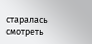старалась смотреть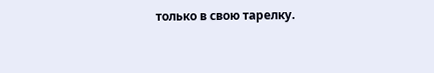только в свою тарелку.